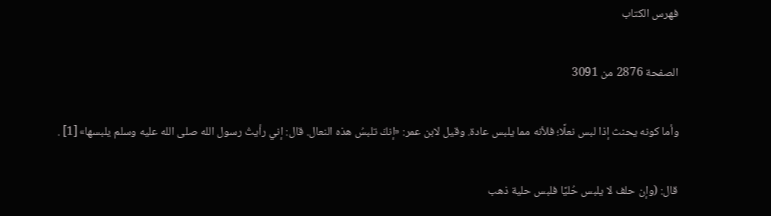فهرس الكتاب

الصفحة 2876 من 3091

وأما كونه يحنث إذا لبس نعلًا؛ فلأنه مما يلبس عادة. وقيل لابن عمر: «إنكَ تلبسُ هذه النعال. قال: إني رأيتُ رسول الله صلى الله عليه وسلم يلبسها» [1] .

قال: (وإن حلف لا يلبس حُليًا فلبس حلية ذهب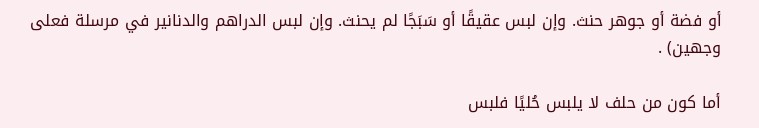أو فضة أو جوهر حنث. وإن لبس عقيقًا أو سَبَجًا لم يحنث. وإن لبس الدراهم والدنانير في مرسلة فعلى وجهين) .

أما كون من حلف لا يلبس حُليًا فلبس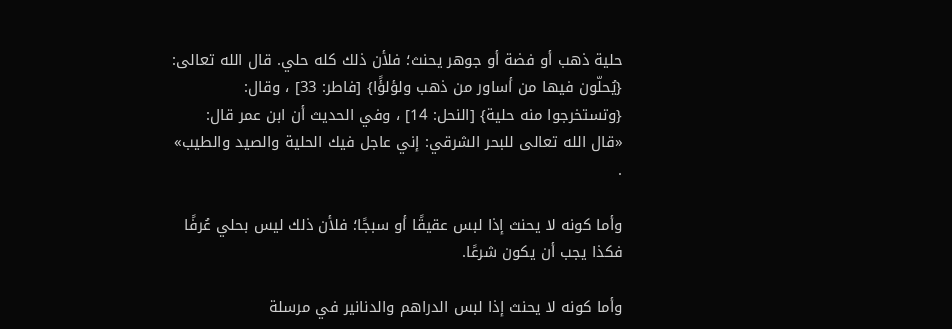حلية ذهب أو فضة أو جوهر يحنث؛ فلأن ذلك كله حلي. قال الله تعالى: {يُحلّون فيها من أساور من ذهب ولؤلؤًا} [فاطر: 33] ، وقال: {وتستخرجوا منه حلية} [النحل: 14] ، وفي الحديث أن ابن عمر قال: «قال الله تعالى للبحر الشرقي: إني عاجل فيك الحلية والصيد والطيب» .

وأما كونه لا يحنث إذا لبس عقيقًا أو سبجًا؛ فلأن ذلك ليس بحلي عُرفًا فكذا يجب أن يكون شرعًا.

وأما كونه لا يحنث إذا لبس الدراهم والدنانير في مرسلة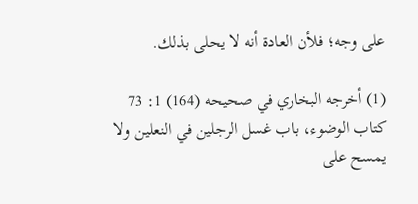على وجه؛ فلأن العادة أنه لا يحلى بذلك.

(1) أخرجه البخاري في صحيحه (164) 1: 73 كتاب الوضوء، باب غسل الرجلين في النعلين ولا يمسح على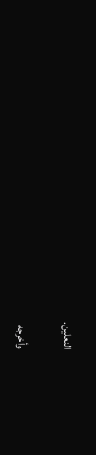النعلين.

وأخرجه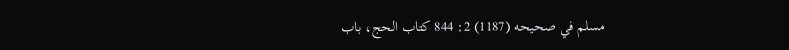مسلم في صحيحه (1187) 2: 844 كتاب الحج، باب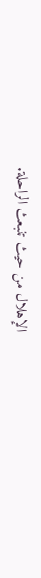الإهلال من حيث تنبعث الراحلة.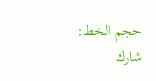حجم الخط:
شارك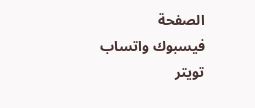الصفحة
فيسبوك واتساب تويتر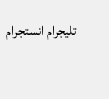تليجرام انستجرام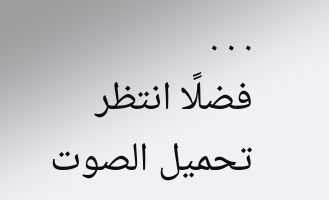. . .
فضلًا انتظر تحميل الصوت